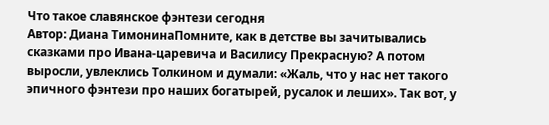Что такое славянское фэнтези сегодня
Автор: Диана ТимонинаПомните, как в детстве вы зачитывались сказками про Ивана-царевича и Василису Прекрасную? А потом выросли, увлеклись Толкином и думали: «Жаль, что у нас нет такого эпичного фэнтези про наших богатырей, русалок и леших». Так вот, у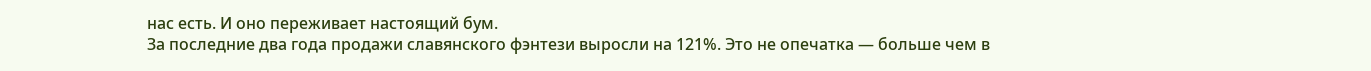нас есть. И оно переживает настоящий бум.
За последние два года продажи славянского фэнтези выросли на 121%. Это не опечатка — больше чем в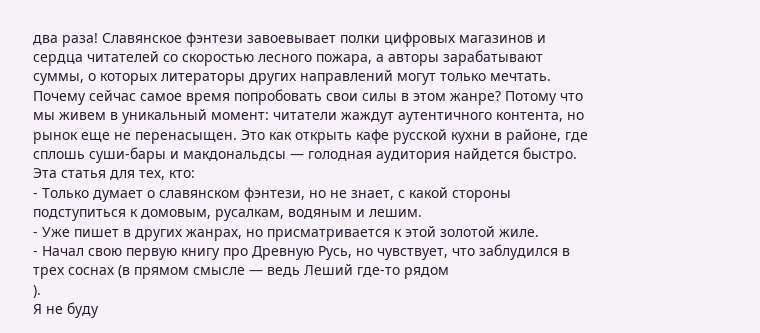два раза! Славянское фэнтези завоевывает полки цифровых магазинов и сердца читателей со скоростью лесного пожара, а авторы зарабатывают суммы, о которых литераторы других направлений могут только мечтать.
Почему сейчас самое время попробовать свои силы в этом жанре? Потому что мы живем в уникальный момент: читатели жаждут аутентичного контента, но рынок еще не перенасыщен. Это как открыть кафе русской кухни в районе, где сплошь суши-бары и макдональдсы — голодная аудитория найдется быстро.
Эта статья для тех, кто:
- Только думает о славянском фэнтези, но не знает, с какой стороны подступиться к домовым, русалкам, водяным и лешим.
- Уже пишет в других жанрах, но присматривается к этой золотой жиле.
- Начал свою первую книгу про Древную Русь, но чувствует, что заблудился в трех соснах (в прямом смысле — ведь Леший где-то рядом
).
Я не буду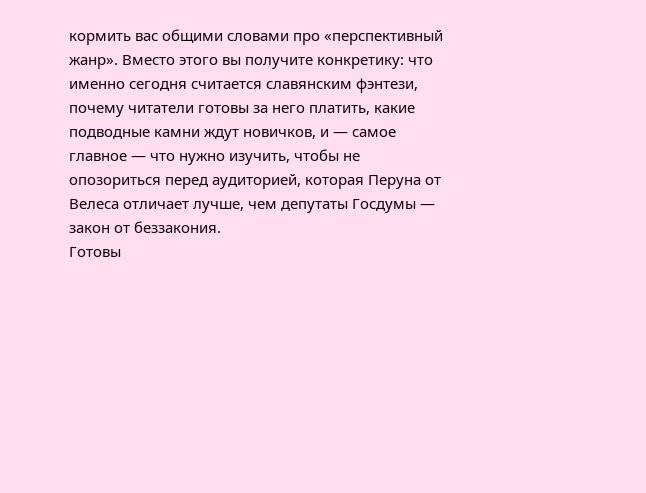кормить вас общими словами про «перспективный жанр». Вместо этого вы получите конкретику: что именно сегодня считается славянским фэнтези, почему читатели готовы за него платить, какие подводные камни ждут новичков, и — самое главное — что нужно изучить, чтобы не опозориться перед аудиторией, которая Перуна от Велеса отличает лучше, чем депутаты Госдумы — закон от беззакония.
Готовы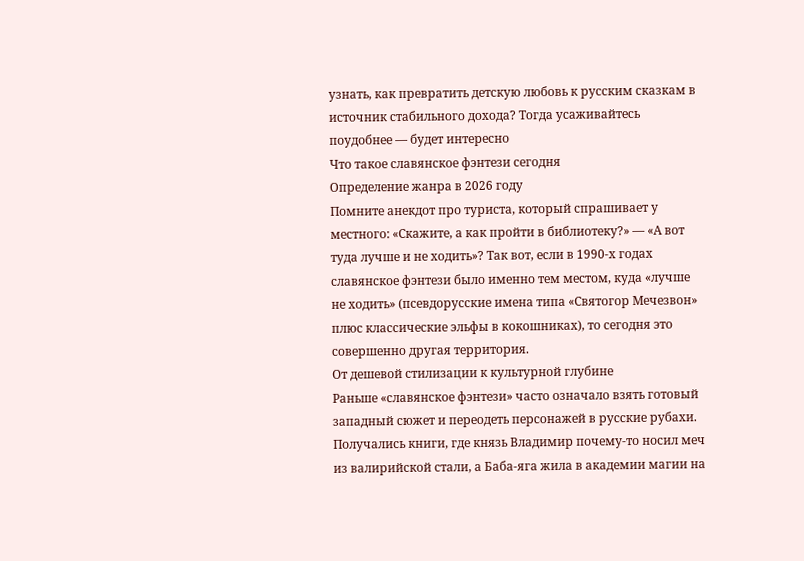узнать, как превратить детскую любовь к русским сказкам в источник стабильного дохода? Тогда усаживайтесь поудобнее — будет интересно
Что такое славянское фэнтези сегодня
Определение жанра в 2026 году
Помните анекдот про туриста, который спрашивает у местного: «Скажите, а как пройти в библиотеку?» — «А вот туда лучше и не ходить»? Так вот, если в 1990-х годах славянское фэнтези было именно тем местом, куда «лучше не ходить» (псевдорусские имена типа «Святогор Мечезвон» плюс классические эльфы в кокошниках), то сегодня это совершенно другая территория.
От дешевой стилизации к культурной глубине
Раньше «славянское фэнтези» часто означало взять готовый западный сюжет и переодеть персонажей в русские рубахи. Получались книги, где князь Владимир почему-то носил меч из валирийской стали, а Баба-яга жила в академии магии на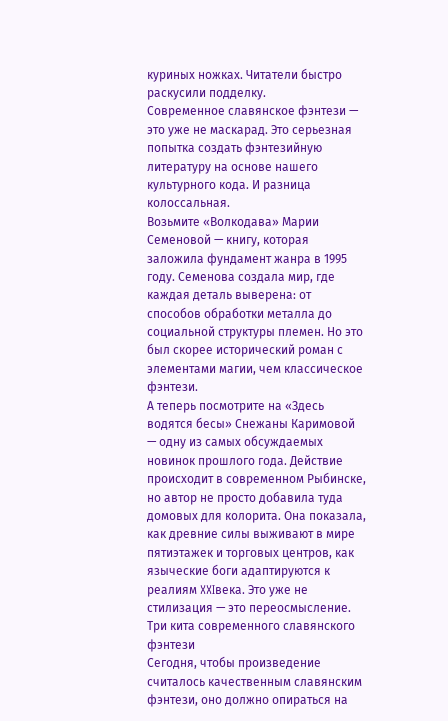куриных ножках. Читатели быстро раскусили подделку.
Современное славянское фэнтези — это уже не маскарад. Это серьезная попытка создать фэнтезийную литературу на основе нашего культурного кода. И разница колоссальная.
Возьмите «Волкодава» Марии Семеновой — книгу, которая заложила фундамент жанра в 1995 году. Семенова создала мир, где каждая деталь выверена: от способов обработки металла до социальной структуры племен. Но это был скорее исторический роман с элементами магии, чем классическое фэнтези.
А теперь посмотрите на «Здесь водятся бесы» Снежаны Каримовой — одну из самых обсуждаемых новинок прошлого года. Действие происходит в современном Рыбинске, но автор не просто добавила туда домовых для колорита. Она показала, как древние силы выживают в мире пятиэтажек и торговых центров, как языческие боги адаптируются к реалиям XXIвека. Это уже не стилизация — это переосмысление.
Три кита современного славянского фэнтези
Сегодня, чтобы произведение считалось качественным славянским фэнтези, оно должно опираться на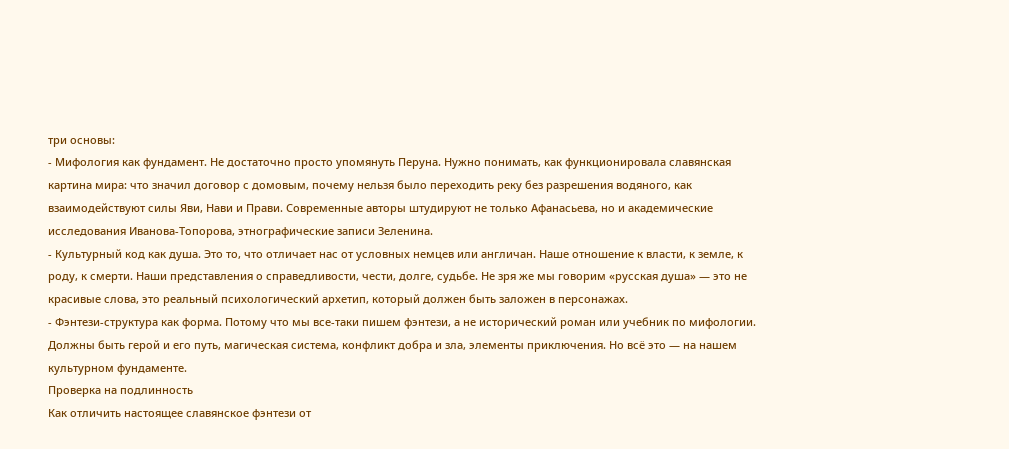три основы:
- Мифология как фундамент. Не достаточно просто упомянуть Перуна. Нужно понимать, как функционировала славянская картина мира: что значил договор с домовым, почему нельзя было переходить реку без разрешения водяного, как взаимодействуют силы Яви, Нави и Прави. Современные авторы штудируют не только Афанасьева, но и академические исследования Иванова-Топорова, этнографические записи Зеленина.
- Культурный код как душа. Это то, что отличает нас от условных немцев или англичан. Наше отношение к власти, к земле, к роду, к смерти. Наши представления о справедливости, чести, долге, судьбе. Не зря же мы говорим «русская душа» — это не красивые слова, это реальный психологический архетип, который должен быть заложен в персонажах.
- Фэнтези-структура как форма. Потому что мы все-таки пишем фэнтези, а не исторический роман или учебник по мифологии. Должны быть герой и его путь, магическая система, конфликт добра и зла, элементы приключения. Но всё это — на нашем культурном фундаменте.
Проверка на подлинность
Как отличить настоящее славянское фэнтези от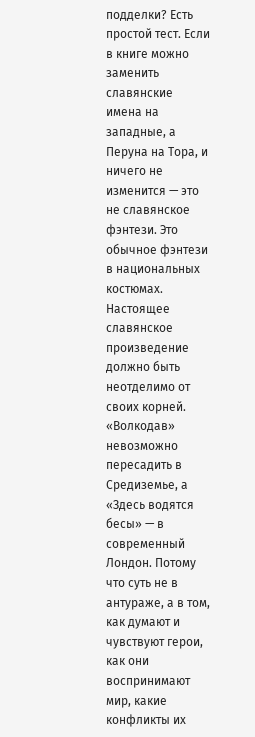подделки? Есть простой тест. Если в книге можно заменить славянские имена на западные, а Перуна на Тора, и ничего не изменится — это не славянское фэнтези. Это обычное фэнтези в национальных костюмах.
Настоящее славянское произведение должно быть неотделимо от своих корней. «Волкодав» невозможно пересадить в Средиземье, а «Здесь водятся бесы» — в современный Лондон. Потому что суть не в антураже, а в том, как думают и чувствуют герои, как они воспринимают мир, какие конфликты их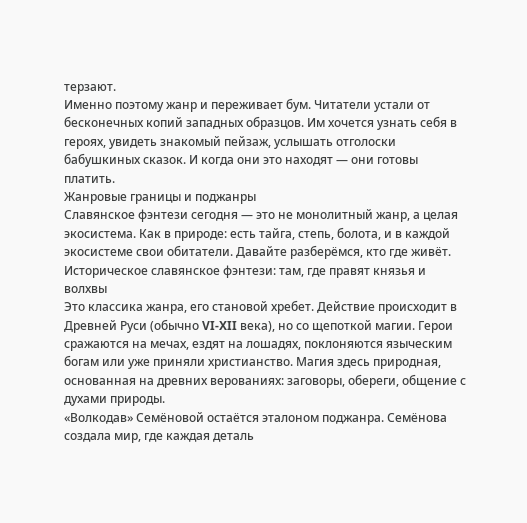терзают.
Именно поэтому жанр и переживает бум. Читатели устали от бесконечных копий западных образцов. Им хочется узнать себя в героях, увидеть знакомый пейзаж, услышать отголоски бабушкиных сказок. И когда они это находят — они готовы платить.
Жанровые границы и поджанры
Славянское фэнтези сегодня — это не монолитный жанр, а целая экосистема. Как в природе: есть тайга, степь, болота, и в каждой экосистеме свои обитатели. Давайте разберёмся, кто где живёт.
Историческое славянское фэнтези: там, где правят князья и волхвы
Это классика жанра, его становой хребет. Действие происходит в Древней Руси (обычно VI-XII века), но со щепоткой магии. Герои сражаются на мечах, ездят на лошадях, поклоняются языческим богам или уже приняли христианство. Магия здесь природная, основанная на древних верованиях: заговоры, оберeги, общение с духами природы.
«Волкодав» Семёновой остаётся эталоном поджанра. Семёнова создала мир, где каждая деталь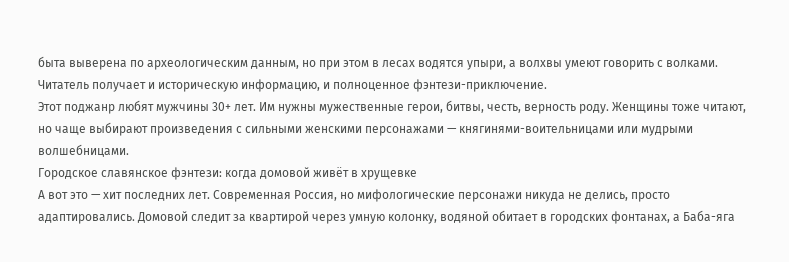быта выверена по археологическим данным, но при этом в лесах водятся упыри, а волхвы умеют говорить с волками. Читатель получает и историческую информацию, и полноценное фэнтези-приключение.
Этот поджанр любят мужчины 30+ лет. Им нужны мужественные герои, битвы, честь, верность роду. Женщины тоже читают, но чаще выбирают произведения с сильными женскими персонажами — княгинями-воительницами или мудрыми волшебницами.
Городское славянское фэнтези: когда домовой живёт в хрущевке
А вот это — хит последних лет. Современная Россия, но мифологические персонажи никуда не делись, просто адаптировались. Домовой следит за квартирой через умную колонку, водяной обитает в городских фонтанах, а Баба-яга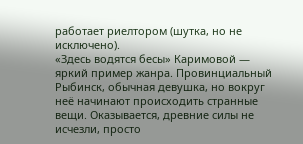работает риелтором (шутка, но не исключено).
«Здесь водятся бесы» Каримовой — яркий пример жанра. Провинциальный Рыбинск, обычная девушка, но вокруг неё начинают происходить странные вещи. Оказывается, древние силы не исчезли, просто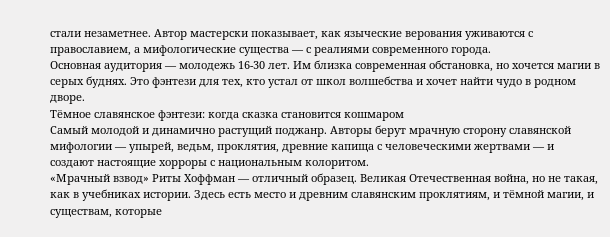стали незаметнее. Автор мастерски показывает, как языческие верования уживаются с православием, а мифологические существа — с реалиями современного города.
Основная аудитория — молодежь 16-30 лет. Им близка современная обстановка, но хочется магии в серых буднях. Это фэнтези для тех, кто устал от школ волшебства и хочет найти чудо в родном дворе.
Тёмное славянское фэнтези: когда сказка становится кошмаром
Самый молодой и динамично растущий поджанр. Авторы берут мрачную сторону славянской мифологии — упырей, ведьм, проклятия, древние капища с человеческими жертвами — и создают настоящие хорроры с национальным колоритом.
«Мрачный взвод» Риты Хоффман — отличный образец. Великая Отечественная война, но не такая, как в учебниках истории. Здесь есть место и древним славянским проклятиям, и тёмной магии, и существам, которые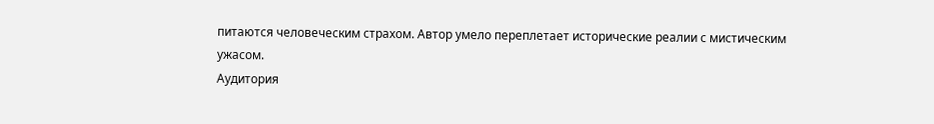питаются человеческим страхом. Автор умело переплетает исторические реалии с мистическим ужасом.
Аудитория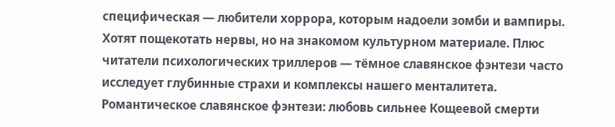специфическая — любители хоррора, которым надоели зомби и вампиры. Хотят пощекотать нервы, но на знакомом культурном материале. Плюс читатели психологических триллеров — тёмное славянское фэнтези часто исследует глубинные страхи и комплексы нашего менталитета.
Романтическое славянское фэнтези: любовь сильнее Кощеевой смерти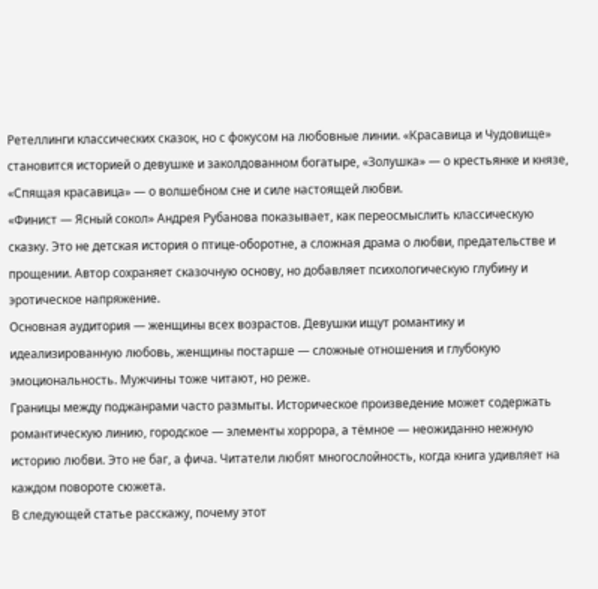Ретеллинги классических сказок, но с фокусом на любовные линии. «Красавица и Чудовище» становится историей о девушке и заколдованном богатыре, «Золушка» — о крестьянке и князе, «Спящая красавица» — о волшебном сне и силе настоящей любви.
«Финист — Ясный сокол» Андрея Рубанова показывает, как переосмыслить классическую сказку. Это не детская история о птице-оборотне, а сложная драма о любви, предательстве и прощении. Автор сохраняет сказочную основу, но добавляет психологическую глубину и эротическое напряжение.
Основная аудитория — женщины всех возрастов. Девушки ищут романтику и идеализированную любовь, женщины постарше — сложные отношения и глубокую эмоциональность. Мужчины тоже читают, но реже.
Границы между поджанрами часто размыты. Историческое произведение может содержать романтическую линию, городское — элементы хоррора, а тёмное — неожиданно нежную историю любви. Это не баг, а фича. Читатели любят многослойность, когда книга удивляет на каждом повороте сюжета.
В следующей статье расскажу, почему этот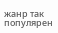жанр так популярен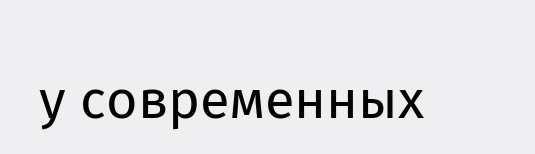у современных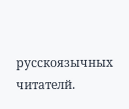русскоязычных читателй.